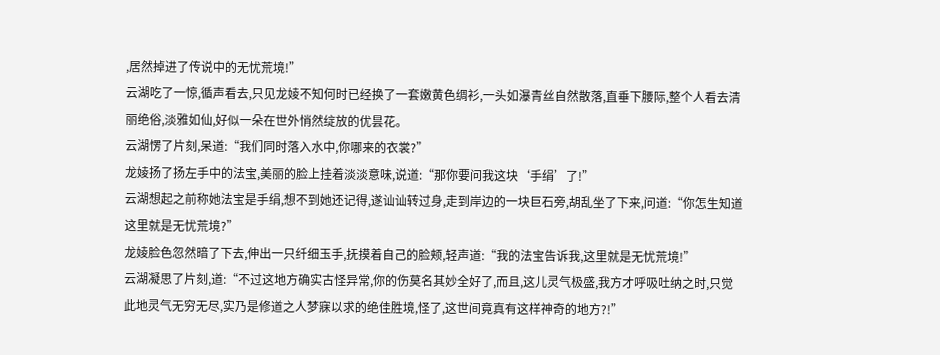,居然掉进了传说中的无忧荒境!”
云湖吃了一惊,循声看去,只见龙婈不知何时已经换了一套嫩黄色绸衫,一头如瀑青丝自然散落,直垂下腰际,整个人看去清丽绝俗,淡雅如仙,好似一朵在世外悄然绽放的优昙花。
云湖愣了片刻,呆道:“我们同时落入水中,你哪来的衣裳?”
龙婈扬了扬左手中的法宝,美丽的脸上挂着淡淡意味,说道:“那你要问我这块‘手绢’了!”
云湖想起之前称她法宝是手绢,想不到她还记得,遂讪讪转过身,走到岸边的一块巨石旁,胡乱坐了下来,问道:“你怎生知道这里就是无忧荒境?”
龙婈脸色忽然暗了下去,伸出一只纤细玉手,抚摸着自己的脸颊,轻声道:“我的法宝告诉我,这里就是无忧荒境!”
云湖凝思了片刻,道:“不过这地方确实古怪异常,你的伤莫名其妙全好了,而且,这儿灵气极盛,我方才呼吸吐纳之时,只觉此地灵气无穷无尽,实乃是修道之人梦寐以求的绝佳胜境,怪了,这世间竟真有这样神奇的地方?!”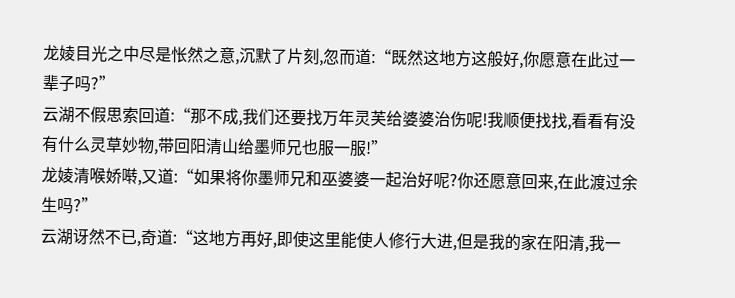龙婈目光之中尽是怅然之意,沉默了片刻,忽而道:“既然这地方这般好,你愿意在此过一辈子吗?”
云湖不假思索回道:“那不成,我们还要找万年灵芙给婆婆治伤呢!我顺便找找,看看有没有什么灵草妙物,带回阳清山给墨师兄也服一服!”
龙婈清喉娇啭,又道:“如果将你墨师兄和巫婆婆一起治好呢?你还愿意回来,在此渡过余生吗?”
云湖讶然不已,奇道:“这地方再好,即使这里能使人修行大进,但是我的家在阳清,我一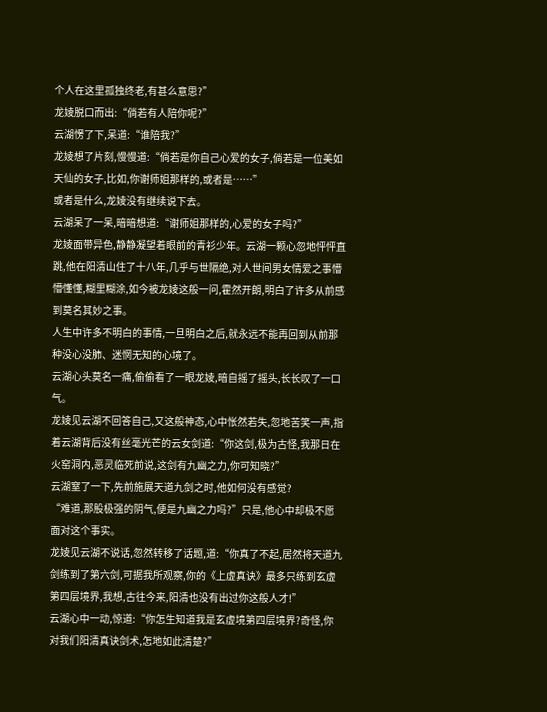个人在这里孤独终老,有甚么意思?”
龙婈脱口而出:“倘若有人陪你呢?”
云湖愣了下,呆道:“谁陪我?”
龙婈想了片刻,慢慢道:“倘若是你自己心爱的女子,倘若是一位美如天仙的女子,比如,你谢师姐那样的,或者是……”
或者是什么,龙婈没有继续说下去。
云湖呆了一呆,暗暗想道:“谢师姐那样的,心爱的女子吗?”
龙婈面带异色,静静凝望着眼前的青衫少年。云湖一颗心忽地怦怦直跳,他在阳清山住了十八年,几乎与世隔绝,对人世间男女情爱之事懵懵懂懂,糊里糊涂,如今被龙婈这般一问,霍然开朗,明白了许多从前感到莫名其妙之事。
人生中许多不明白的事情,一旦明白之后,就永远不能再回到从前那种没心没肺、迷惘无知的心境了。
云湖心头莫名一痛,偷偷看了一眼龙婈,暗自摇了摇头,长长叹了一口气。
龙婈见云湖不回答自己,又这般神态,心中怅然若失,忽地苦笑一声,指着云湖背后没有丝毫光芒的云女剑道:“你这剑,极为古怪,我那日在火窑洞内,恶灵临死前说,这剑有九幽之力,你可知晓?”
云湖窒了一下,先前施展天道九剑之时,他如何没有感觉?
“难道,那股极强的阴气,便是九幽之力吗?”只是,他心中却极不愿面对这个事实。
龙婈见云湖不说话,忽然转移了话题,道:“你真了不起,居然将天道九剑练到了第六剑,可据我所观察,你的《上虚真诀》最多只练到玄虚第四层境界,我想,古往今来,阳清也没有出过你这般人才!”
云湖心中一动,惊道:“你怎生知道我是玄虚境第四层境界?奇怪,你对我们阳清真诀剑术,怎地如此清楚?”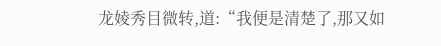龙婈秀目微转,道:“我便是清楚了,那又如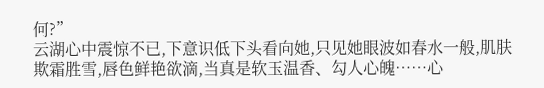何?”
云湖心中震惊不已,下意识低下头看向她,只见她眼波如春水一般,肌肤欺霜胜雪,唇色鲜艳欲滴,当真是软玉温香、勾人心魄……心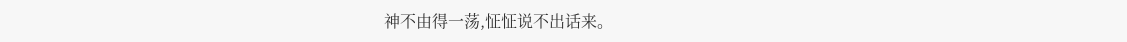神不由得一荡,怔怔说不出话来。